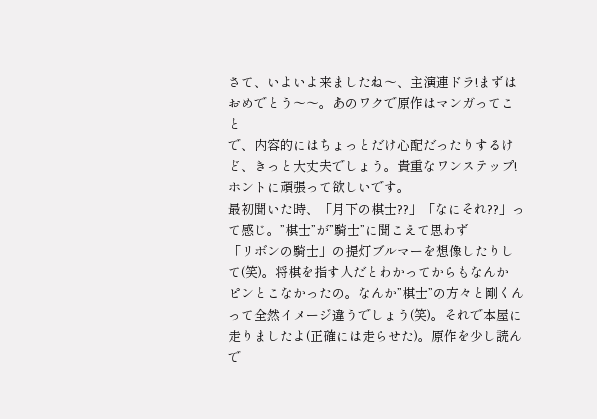さて、いよいよ来ましたね〜、主演連ドラ!まずはおめでとう〜〜。あのワクで原作はマンガってこと
で、内容的にはちょっとだけ心配だったりするけど、きっと大丈夫でしょう。貴重なワンステップ!
ホントに頑張って欲しいです。
最初聞いた時、「月下の棋士??」「なにそれ??」って感じ。”棋士”が”騎士”に聞こえて思わず
「リボンの騎士」の提灯ブルマーを想像したりして(笑)。将棋を指す人だとわかってからもなんか
ピンとこなかったの。なんか”棋士”の方々と剛くんって全然イメージ違うでしょう(笑)。それで本屋に
走りましたよ(正確には走らせた)。原作を少し読んで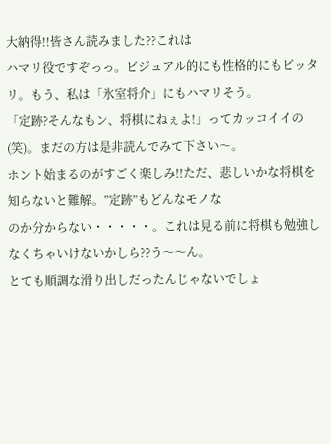大納得!!皆さん読みました??これは
ハマリ役ですぞっっ。ビジュアル的にも性格的にもピッタリ。もう、私は「氷室将介」にもハマリそう。
「定跡?そんなもン、将棋にねぇよ!」ってカッコイイの(笑)。まだの方は是非読んでみて下さい〜。
ホント始まるのがすごく楽しみ!!ただ、悲しいかな将棋を知らないと難解。”定跡”もどんなモノな
のか分からない・・・・・。これは見る前に将棋も勉強しなくちゃいけないかしら??う〜〜ん。
とても順調な滑り出しだったんじゃないでしょ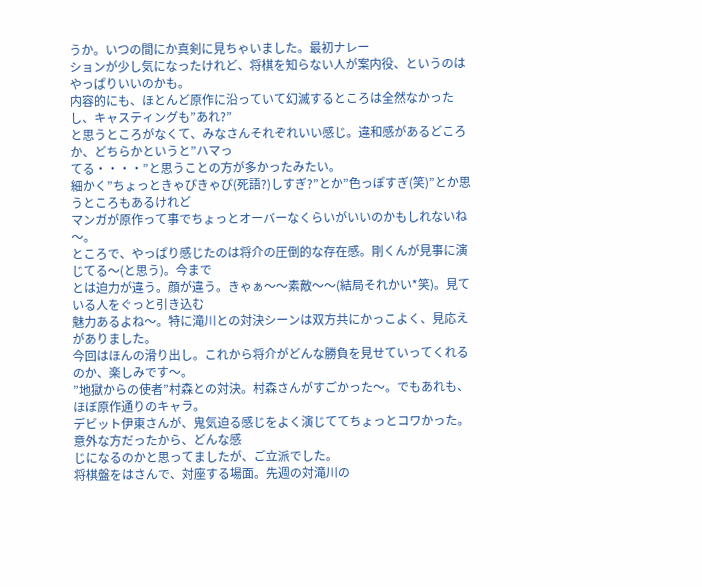うか。いつの間にか真剣に見ちゃいました。最初ナレー
ションが少し気になったけれど、将棋を知らない人が案内役、というのはやっぱりいいのかも。
内容的にも、ほとんど原作に沿っていて幻滅するところは全然なかったし、キャスティングも”あれ?”
と思うところがなくて、みなさんそれぞれいい感じ。違和感があるどころか、どちらかというと”ハマっ
てる・・・・”と思うことの方が多かったみたい。
細かく”ちょっときゃぴきゃぴ(死語?)しすぎ?”とか”色っぽすぎ(笑)”とか思うところもあるけれど
マンガが原作って事でちょっとオーバーなくらいがいいのかもしれないね〜。
ところで、やっぱり感じたのは将介の圧倒的な存在感。剛くんが見事に演じてる〜(と思う)。今まで
とは迫力が違う。顔が違う。きゃぁ〜〜素敵〜〜(結局それかい*笑)。見ている人をぐっと引き込む
魅力あるよね〜。特に滝川との対決シーンは双方共にかっこよく、見応えがありました。
今回はほんの滑り出し。これから将介がどんな勝負を見せていってくれるのか、楽しみです〜。
”地獄からの使者”村森との対決。村森さんがすごかった〜。でもあれも、ほぼ原作通りのキャラ。
デビット伊東さんが、鬼気迫る感じをよく演じててちょっとコワかった。意外な方だったから、どんな感
じになるのかと思ってましたが、ご立派でした。
将棋盤をはさんで、対座する場面。先週の対滝川の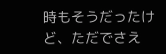時もそうだったけど、ただでさえ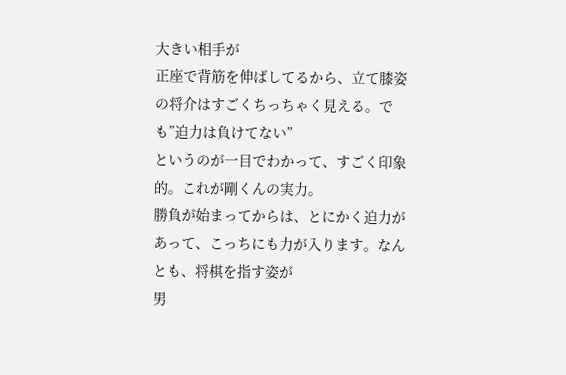大きい相手が
正座で背筋を伸ばしてるから、立て膝姿の将介はすごくちっちゃく見える。でも”迫力は負けてない”
というのが一目でわかって、すごく印象的。これが剛くんの実力。
勝負が始まってからは、とにかく迫力があって、こっちにも力が入ります。なんとも、将棋を指す姿が
男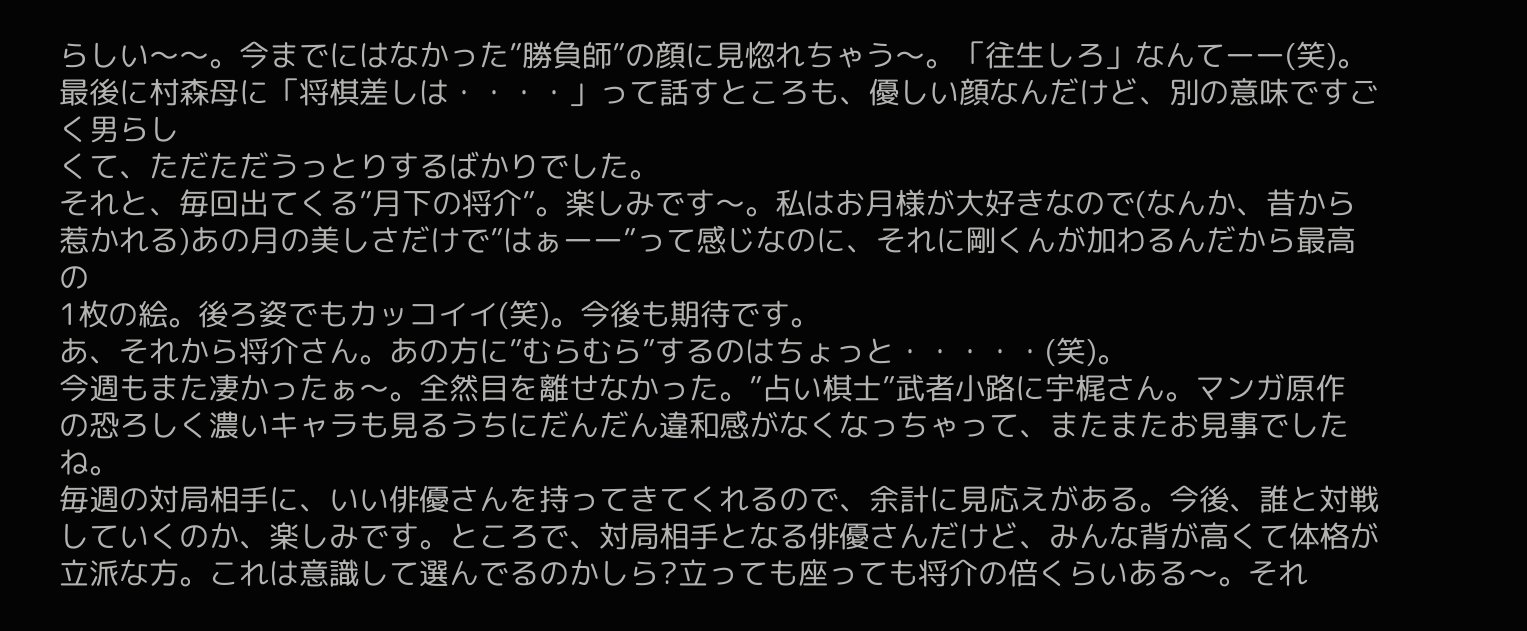らしい〜〜。今までにはなかった”勝負師”の顔に見惚れちゃう〜。「往生しろ」なんてーー(笑)。
最後に村森母に「将棋差しは・・・・」って話すところも、優しい顔なんだけど、別の意味ですごく男らし
くて、ただただうっとりするばかりでした。
それと、毎回出てくる”月下の将介”。楽しみです〜。私はお月様が大好きなので(なんか、昔から
惹かれる)あの月の美しさだけで”はぁーー”って感じなのに、それに剛くんが加わるんだから最高の
1枚の絵。後ろ姿でもカッコイイ(笑)。今後も期待です。
あ、それから将介さん。あの方に”むらむら”するのはちょっと・・・・・(笑)。
今週もまた凄かったぁ〜。全然目を離せなかった。”占い棋士”武者小路に宇梶さん。マンガ原作
の恐ろしく濃いキャラも見るうちにだんだん違和感がなくなっちゃって、またまたお見事でしたね。
毎週の対局相手に、いい俳優さんを持ってきてくれるので、余計に見応えがある。今後、誰と対戦
していくのか、楽しみです。ところで、対局相手となる俳優さんだけど、みんな背が高くて体格が
立派な方。これは意識して選んでるのかしら?立っても座っても将介の倍くらいある〜。それ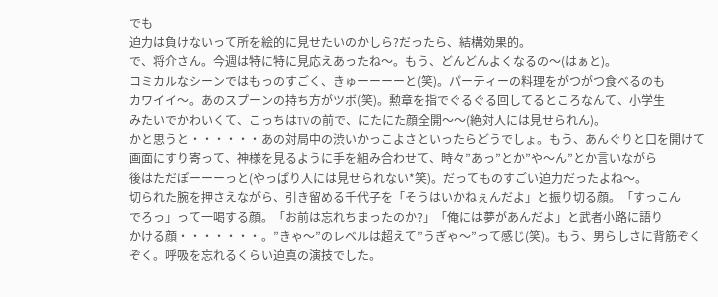でも
迫力は負けないって所を絵的に見せたいのかしら?だったら、結構効果的。
で、将介さん。今週は特に特に見応えあったね〜。もう、どんどんよくなるの〜(はぁと)。
コミカルなシーンではもっのすごく、きゅーーーーと(笑)。パーティーの料理をがつがつ食べるのも
カワイイ〜。あのスプーンの持ち方がツボ(笑)。勲章を指でぐるぐる回してるところなんて、小学生
みたいでかわいくて、こっちはTVの前で、にたにた顔全開〜〜(絶対人には見せられん)。
かと思うと・・・・・・あの対局中の渋いかっこよさといったらどうでしょ。もう、あんぐりと口を開けて
画面にすり寄って、神様を見るように手を組み合わせて、時々”あっ”とか”や〜ん”とか言いながら
後はただぽーーーっと(やっぱり人には見せられない*笑)。だってものすごい迫力だったよね〜。
切られた腕を押さえながら、引き留める千代子を「そうはいかねぇんだよ」と振り切る顔。「すっこん
でろっ」って一喝する顔。「お前は忘れちまったのか?」「俺には夢があんだよ」と武者小路に語り
かける顔・・・・・・・。”きゃ〜”のレベルは超えて”うぎゃ〜”って感じ(笑)。もう、男らしさに背筋ぞく
ぞく。呼吸を忘れるくらい迫真の演技でした。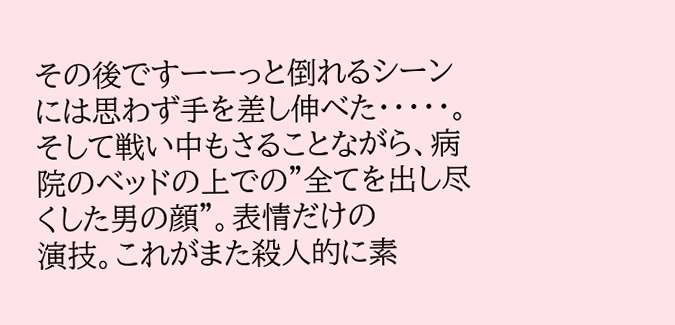その後ですーーっと倒れるシーンには思わず手を差し伸べた・・・・・。
そして戦い中もさることながら、病院のベッドの上での”全てを出し尽くした男の顔”。表情だけの
演技。これがまた殺人的に素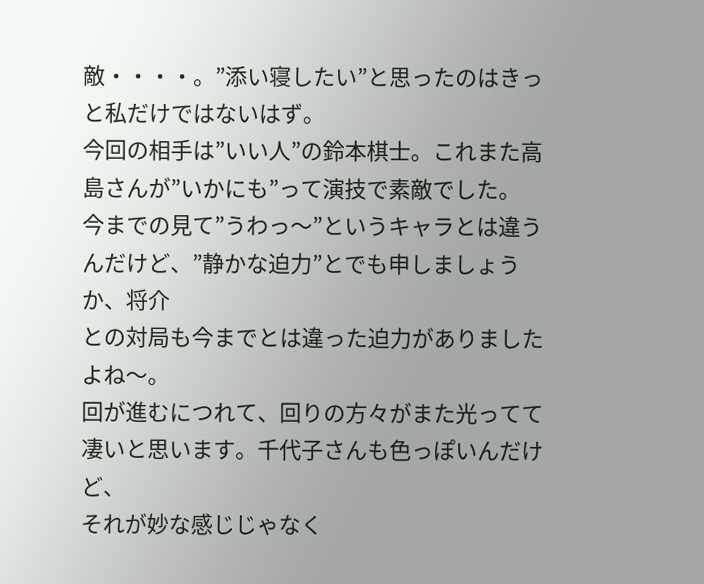敵・・・・。”添い寝したい”と思ったのはきっと私だけではないはず。
今回の相手は”いい人”の鈴本棋士。これまた高島さんが”いかにも”って演技で素敵でした。
今までの見て”うわっ〜”というキャラとは違うんだけど、”静かな迫力”とでも申しましょうか、将介
との対局も今までとは違った迫力がありましたよね〜。
回が進むにつれて、回りの方々がまた光ってて凄いと思います。千代子さんも色っぽいんだけど、
それが妙な感じじゃなく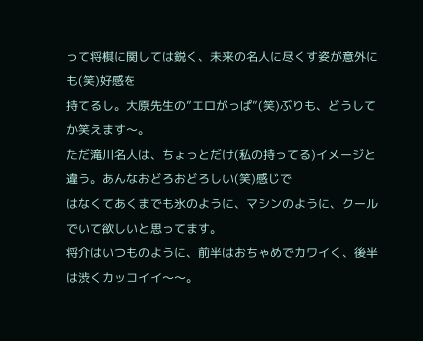って将棋に関しては鋭く、未来の名人に尽くす姿が意外にも(笑)好感を
持てるし。大原先生の”エロがっぱ”(笑)ぶりも、どうしてか笑えます〜。
ただ滝川名人は、ちょっとだけ(私の持ってる)イメージと違う。あんなおどろおどろしい(笑)感じで
はなくてあくまでも氷のように、マシンのように、クールでいて欲しいと思ってます。
将介はいつものように、前半はおちゃめでカワイく、後半は渋くカッコイイ〜〜。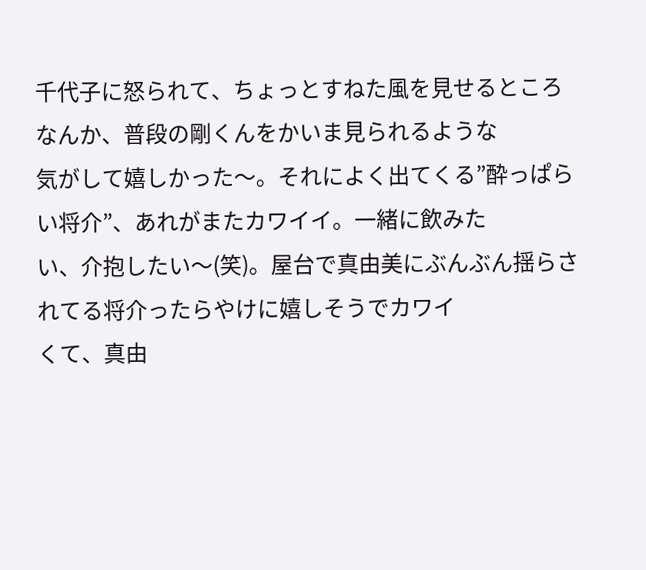千代子に怒られて、ちょっとすねた風を見せるところなんか、普段の剛くんをかいま見られるような
気がして嬉しかった〜。それによく出てくる”酔っぱらい将介”、あれがまたカワイイ。一緒に飲みた
い、介抱したい〜(笑)。屋台で真由美にぶんぶん揺らされてる将介ったらやけに嬉しそうでカワイ
くて、真由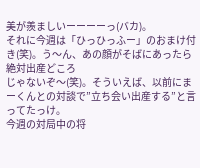美が羨ましいーーーーっ(バカ)。
それに今週は「ひっひっふー」のおまけ付き(笑)。う〜ん、あの顔がそばにあったら絶対出産どころ
じゃないぞ〜(笑)。そういえば、以前にまーくんとの対談で”立ち会い出産する”と言ってたっけ。
今週の対局中の将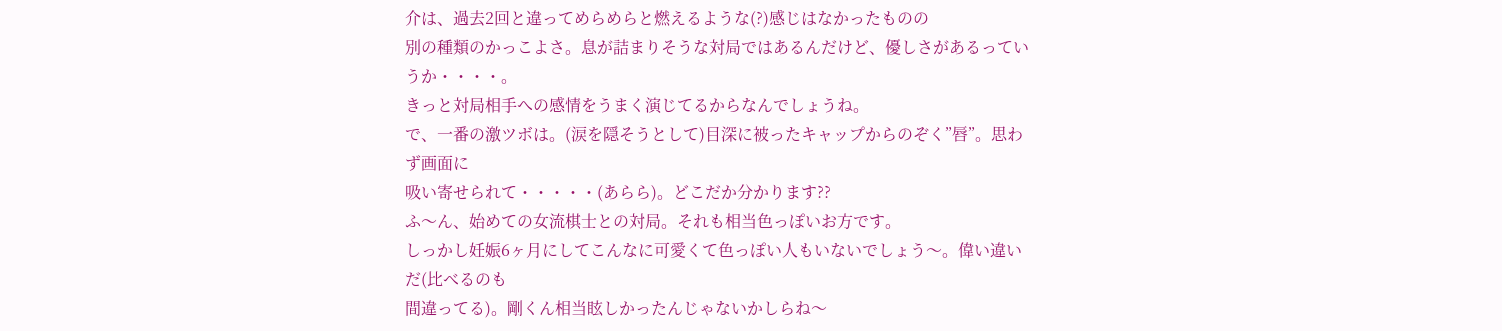介は、過去2回と違ってめらめらと燃えるような(?)感じはなかったものの
別の種類のかっこよさ。息が詰まりそうな対局ではあるんだけど、優しさがあるっていうか・・・・。
きっと対局相手への感情をうまく演じてるからなんでしょうね。
で、一番の激ツボは。(涙を隠そうとして)目深に被ったキャップからのぞく”唇”。思わず画面に
吸い寄せられて・・・・・(あらら)。どこだか分かります??
ふ〜ん、始めての女流棋士との対局。それも相当色っぽいお方です。
しっかし妊娠6ヶ月にしてこんなに可愛くて色っぽい人もいないでしょう〜。偉い違いだ(比べるのも
間違ってる)。剛くん相当眩しかったんじゃないかしらね〜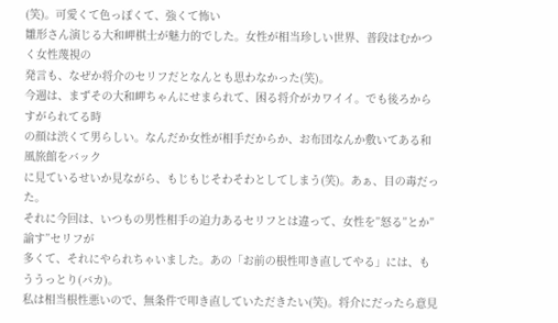(笑)。可愛くて色っぽくて、強くて怖い
雛形さん演じる大和岬棋士が魅力的でした。女性が相当珍しい世界、普段はむかつく女性蔑視の
発言も、なぜか将介のセリフだとなんとも思わなかった(笑)。
今週は、まずその大和岬ちゃんにせまられて、困る将介がカワイイ。でも後ろからすがられてる時
の顔は渋くて男らしい。なんだか女性が相手だからか、お布団なんか敷いてある和風旅館をバック
に見ているせいか見ながら、もじもじそわそわとしてしまう(笑)。あぁ、目の毒だった。
それに今回は、いつもの男性相手の迫力あるセリフとは違って、女性を”怒る”とか”諭す”セリフが
多くて、それにやられちゃいました。あの「お前の根性叩き直してやる」には、もううっとり(バカ)。
私は相当根性悪いので、無条件で叩き直していただきたい(笑)。将介にだったら意見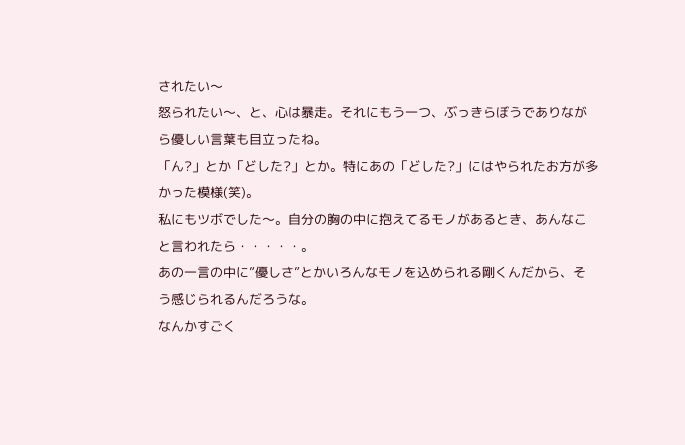されたい〜
怒られたい〜、と、心は暴走。それにもう一つ、ぶっきらぼうでありながら優しい言葉も目立ったね。
「ん?」とか「どした?」とか。特にあの「どした?」にはやられたお方が多かった模様(笑)。
私にもツボでした〜。自分の胸の中に抱えてるモノがあるとき、あんなこと言われたら・・・・・。
あの一言の中に”優しさ”とかいろんなモノを込められる剛くんだから、そう感じられるんだろうな。
なんかすごく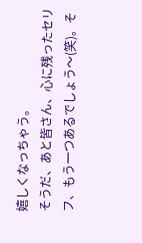嬉しくなっちゃう。
そうだ、あと皆さん、心に残ったセリフ、もう一つあるでしょう〜(笑)。そ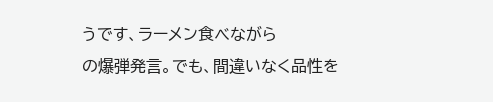うです、ラーメン食べながら
の爆弾発言。でも、間違いなく品性を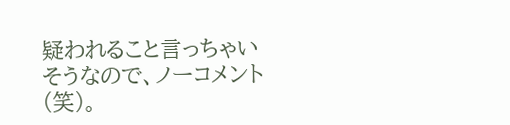疑われること言っちゃいそうなので、ノーコメント(笑)。